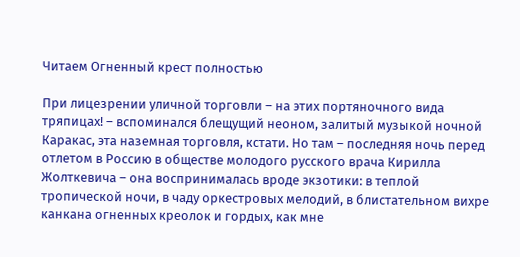Читаем Огненный крест полностью

При лицезрении уличной торговли – на этих портяночного вида тряпицах! – вспоминался блещущий неоном, залитый музыкой ночной Каракас, эта наземная торговля, кстати. Но там – последняя ночь перед отлетом в Россию в обществе молодого русского врача Кирилла Жолткевича – она воспринималась вроде экзотики: в теплой тропической ночи, в чаду оркестровых мелодий, в блистательном вихре канкана огненных креолок и гордых, как мне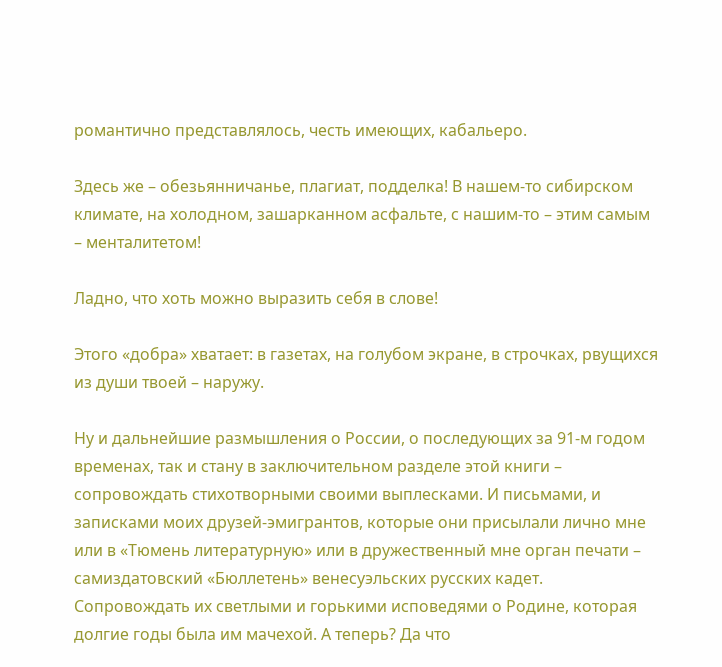романтично представлялось, честь имеющих, кабальеро.

Здесь же – обезьянничанье, плагиат, подделка! В нашем-то сибирском климате, на холодном, зашарканном асфальте, с нашим-то – этим самым – менталитетом!

Ладно, что хоть можно выразить себя в слове!

Этого «добра» хватает: в газетах, на голубом экране, в строчках, рвущихся из души твоей – наружу.

Ну и дальнейшие размышления о России, о последующих за 91-м годом временах, так и стану в заключительном разделе этой книги – сопровождать стихотворными своими выплесками. И письмами, и записками моих друзей-эмигрантов, которые они присылали лично мне или в «Тюмень литературную» или в дружественный мне орган печати – самиздатовский «Бюллетень» венесуэльских русских кадет. Сопровождать их светлыми и горькими исповедями о Родине, которая долгие годы была им мачехой. А теперь? Да что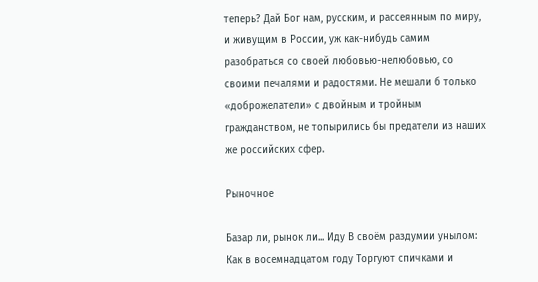теперь? Дай Бог нам, русским, и рассеянным по миру, и живущим в России, уж как-нибудь самим разобраться со своей любовью-нелюбовью, со своими печалями и радостями. Не мешали б только «доброжелатели» с двойным и тройным гражданством, не топырились бы предатели из наших же российских сфер.

Рыночное

Базар ли, рынок ли... Иду В своём раздумии унылом: Как в восемнадцатом году Торгуют спичками и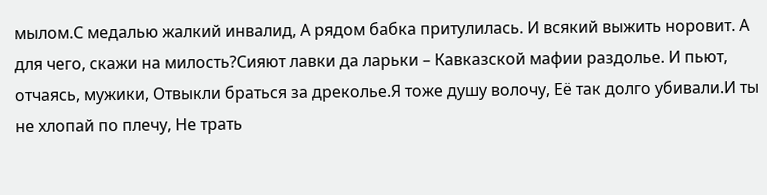мылом.С медалью жалкий инвалид, А рядом бабка притулилась. И всякий выжить норовит. А для чего, скажи на милость?Сияют лавки да ларьки – Кавказской мафии раздолье. И пьют, отчаясь, мужики, Отвыкли браться за дреколье.Я тоже душу волочу, Её так долго убивали.И ты не хлопай по плечу, Не трать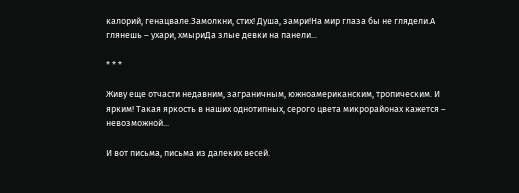калорий, генацвале.Замолкни, стих! Душа, замри!На мир глаза бы не глядели.А глянешь – ухари, хмыриДа злые девки на панели...

* * *

Живу еще отчасти недавним, заграничным, южноамериканским, тропическим. И ярким! Такая яркость в наших однотипных, серого цвета микрорайонах кажется – невозможной...

И вот письма, письма из далеких весей.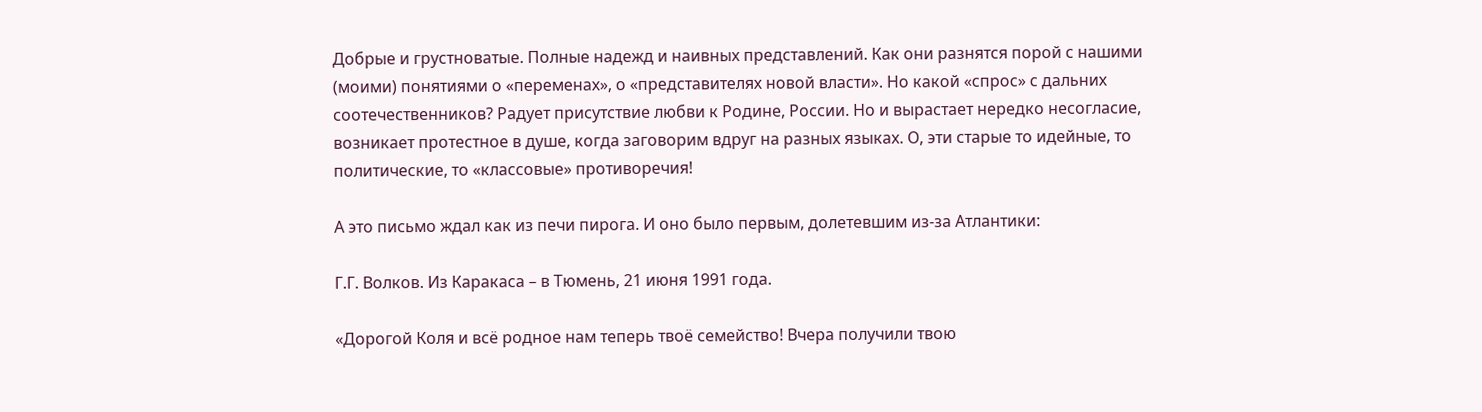Добрые и грустноватые. Полные надежд и наивных представлений. Как они разнятся порой с нашими (моими) понятиями о «переменах», о «представителях новой власти». Но какой «спрос» с дальних соотечественников? Радует присутствие любви к Родине, России. Но и вырастает нередко несогласие, возникает протестное в душе, когда заговорим вдруг на разных языках. О, эти старые то идейные, то политические, то «классовые» противоречия!

А это письмо ждал как из печи пирога. И оно было первым, долетевшим из-за Атлантики:

Г.Г. Волков. Из Каракаса – в Тюмень, 21 июня 1991 года.

«Дорогой Коля и всё родное нам теперь твоё семейство! Вчера получили твою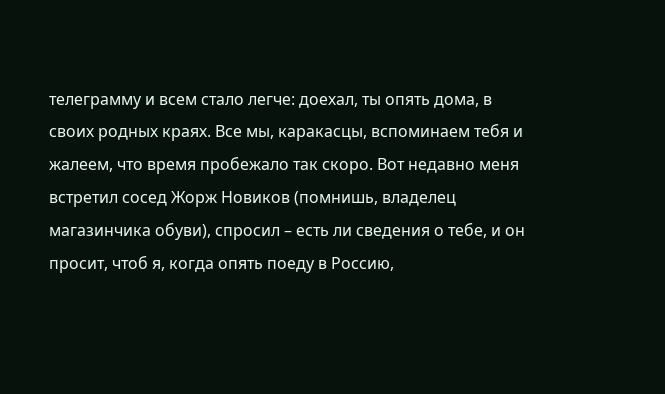телеграмму и всем стало легче: доехал, ты опять дома, в своих родных краях. Все мы, каракасцы, вспоминаем тебя и жалеем, что время пробежало так скоро. Вот недавно меня встретил сосед Жорж Новиков (помнишь, владелец магазинчика обуви), спросил – есть ли сведения о тебе, и он просит, чтоб я, когда опять поеду в Россию,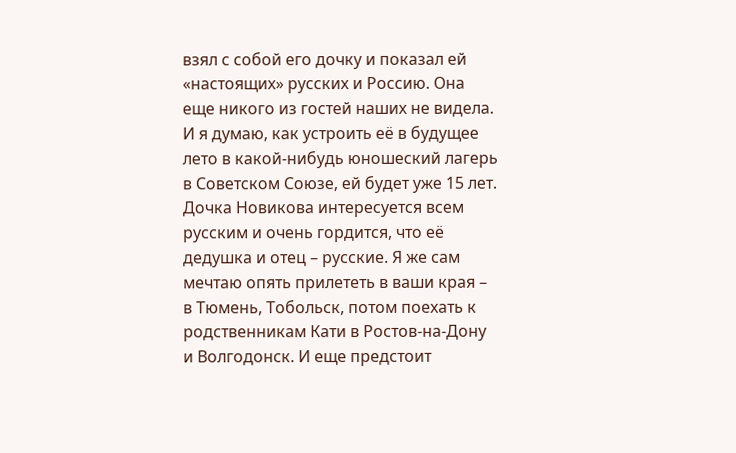взял с собой его дочку и показал ей «настоящих» русских и Россию. Она еще никого из гостей наших не видела. И я думаю, как устроить её в будущее лето в какой-нибудь юношеский лагерь в Советском Союзе, ей будет уже 15 лет. Дочка Новикова интересуется всем русским и очень гордится, что её дедушка и отец – русские. Я же сам мечтаю опять прилететь в ваши края – в Тюмень, Тобольск, потом поехать к родственникам Кати в Ростов-на-Дону и Волгодонск. И еще предстоит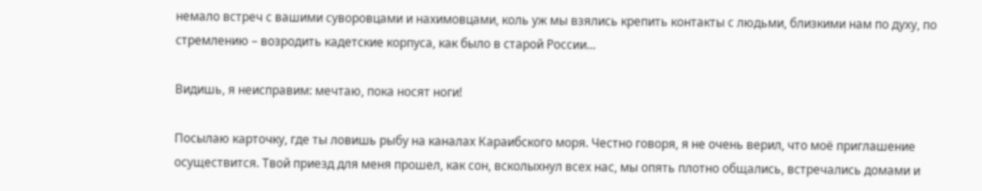немало встреч с вашими суворовцами и нахимовцами, коль уж мы взялись крепить контакты с людьми, близкими нам по духу, по стремлению – возродить кадетские корпуса, как было в старой России...

Видишь, я неисправим: мечтаю, пока носят ноги!

Посылаю карточку, где ты ловишь рыбу на каналах Караибского моря. Честно говоря, я не очень верил, что моё приглашение осуществится. Твой приезд для меня прошел, как сон, всколыхнул всех нас, мы опять плотно общались, встречались домами и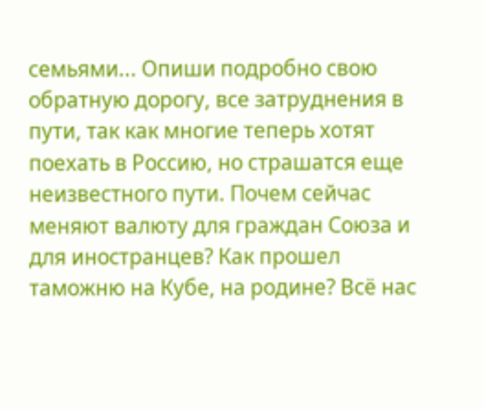семьями... Опиши подробно свою обратную дорогу, все затруднения в пути, так как многие теперь хотят поехать в Россию, но страшатся еще неизвестного пути. Почем сейчас меняют валюту для граждан Союза и для иностранцев? Как прошел таможню на Кубе, на родине? Всё нас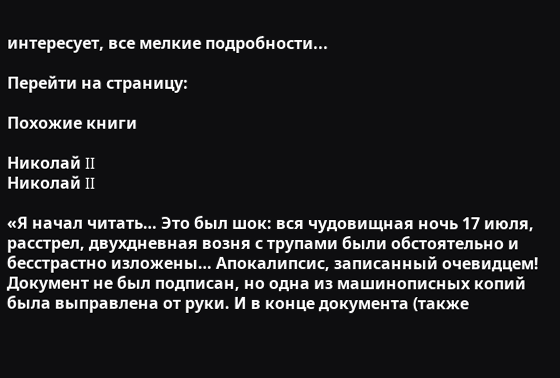интересует, все мелкие подробности...

Перейти на страницу:

Похожие книги

Николай II
Николай II

«Я начал читать… Это был шок: вся чудовищная ночь 17 июля, расстрел, двухдневная возня с трупами были обстоятельно и бесстрастно изложены… Апокалипсис, записанный очевидцем! Документ не был подписан, но одна из машинописных копий была выправлена от руки. И в конце документа (также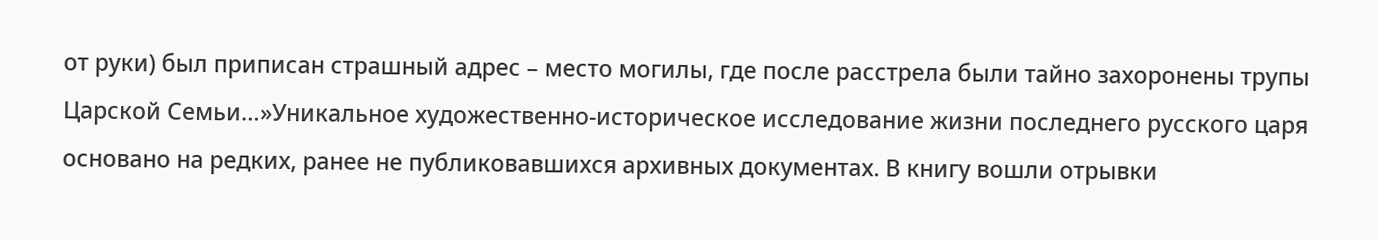от руки) был приписан страшный адрес – место могилы, где после расстрела были тайно захоронены трупы Царской Семьи…»Уникальное художественно-историческое исследование жизни последнего русского царя основано на редких, ранее не публиковавшихся архивных документах. В книгу вошли отрывки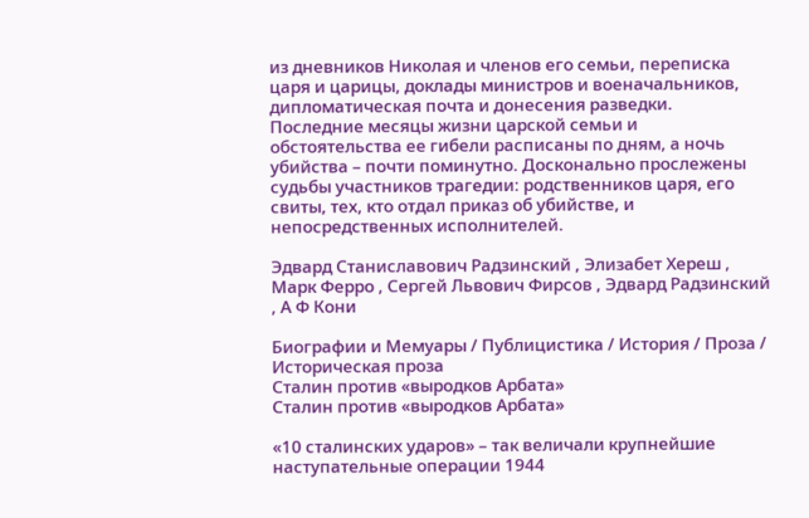из дневников Николая и членов его семьи, переписка царя и царицы, доклады министров и военачальников, дипломатическая почта и донесения разведки. Последние месяцы жизни царской семьи и обстоятельства ее гибели расписаны по дням, а ночь убийства – почти поминутно. Досконально прослежены судьбы участников трагедии: родственников царя, его свиты, тех, кто отдал приказ об убийстве, и непосредственных исполнителей.

Эдвард Станиславович Радзинский , Элизабет Хереш , Марк Ферро , Сергей Львович Фирсов , Эдвард Радзинский , А Ф Кони

Биографии и Мемуары / Публицистика / История / Проза / Историческая проза
Сталин против «выродков Арбата»
Сталин против «выродков Арбата»

«10 сталинских ударов» – так величали крупнейшие наступательные операции 1944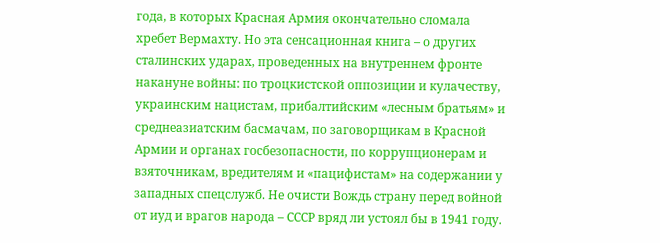года, в которых Красная Армия окончательно сломала хребет Вермахту. Но эта сенсационная книга – о других сталинских ударах, проведенных на внутреннем фронте накануне войны: по троцкистской оппозиции и кулачеству, украинским нацистам, прибалтийским «лесным братьям» и среднеазиатским басмачам, по заговорщикам в Красной Армии и органах госбезопасности, по коррупционерам и взяточникам, вредителям и «пацифистам» на содержании у западных спецслужб. Не очисти Вождь страну перед войной от иуд и врагов народа – СССР вряд ли устоял бы в 1941 году.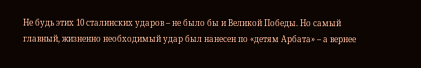Не будь этих 10 сталинских ударов – не было бы и Великой Победы. Но самый главный, жизненно необходимый удар был нанесен по «детям Арбата» – а вернее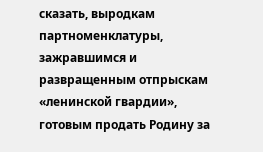сказать, выродкам партноменклатуры, зажравшимся и развращенным отпрыскам «ленинской гвардии», готовым продать Родину за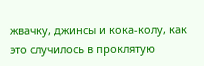жвачку, джинсы и кока-колу, как это случилось в проклятую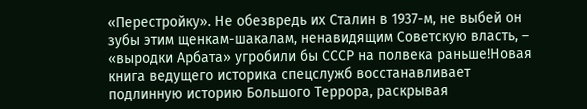«Перестройку». Не обезвредь их Сталин в 1937-м, не выбей он зубы этим щенкам-шакалам, ненавидящим Советскую власть, – «выродки Арбата» угробили бы СССР на полвека раньше!Новая книга ведущего историка спецслужб восстанавливает подлинную историю Большого Террора, раскрывая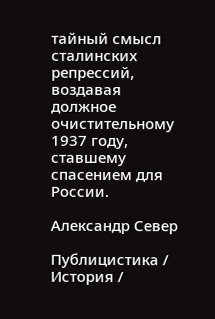тайный смысл сталинских репрессий, воздавая должное очистительному 1937 году, ставшему спасением для России.

Александр Север

Публицистика / История /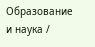Образование и наука /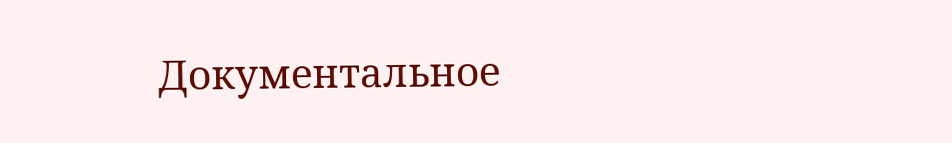Документальное